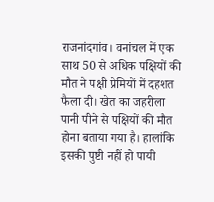राजनांदगांव। वनांचल में एक साथ 50 से अधिक पक्षियों की मौत ने पक्षी प्रेमियों में दहशत फैला दी। खेत का जहरीला पानी पीने से पक्षियों की मौत होना बताया गया है। हालांकि इसकी पुष्टी नहीं हो पायी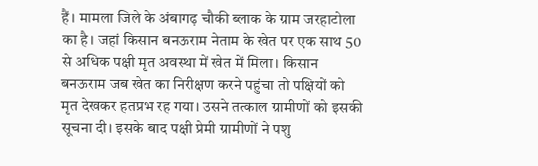हैं। मामला जिले के अंबागढ़ चौकी ब्लाक के ग्राम जरहाटोला का है। जहां किसान बनऊराम नेताम के खेत पर एक साथ 50 से अधिक पक्षी मृत अवस्था में खेत में मिला। किसान बनऊराम जब खेत का निरीक्षण करने पहुंचा तो पक्षियों को मृत देखकर हतप्रभ रह गया। उसने तत्काल ग्रामीणों को इसकी सूचना दी। इसके बाद पक्षी प्रेमी ग्रामीणों ने पशु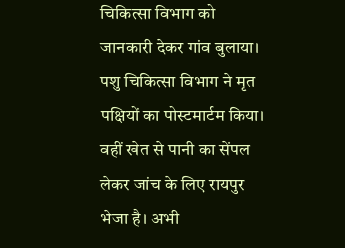चिकित्सा विभाग को जानकारी देकर गांव बुलाया। पशु चिकित्सा विभाग ने मृत पक्षियों का पोस्टमार्टम किया। वहीं खेत से पानी का सेंपल लेकर जांच के लिए रायपुर भेजा है। अभी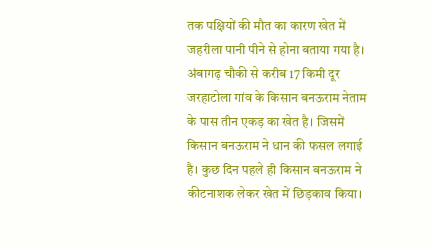तक पक्षियों की मौत का कारण खेत में जहरीला पानी पीने से होना बताया गया है।
अंबागढ़ चौकी से करीब 17 किमी दूर जरहाटोला गांव के किसान बनऊराम नेताम के पास तीन एकड़ का खेत है। जिसमें किसान बनऊराम ने धान की फसल लगाई है। कुछ दिन पहले ही किसान बनऊराम ने कीटनाशक लेकर खेत में छिड़काव किया।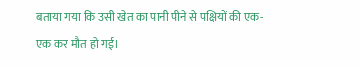बताया गया कि उसी खेत का पानी पीने से पक्षियों की एक-एक कर मौत हो गई।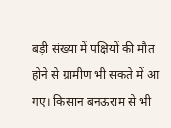बड़ी संख्या में पक्षियों की मौत होने से ग्रामीण भी सकते में आ गए। किसान बनऊराम से भी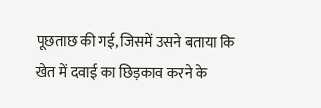पूछताछ की गई, जिसमें उसने बताया कि खेत में दवाई का छिड़काव करने के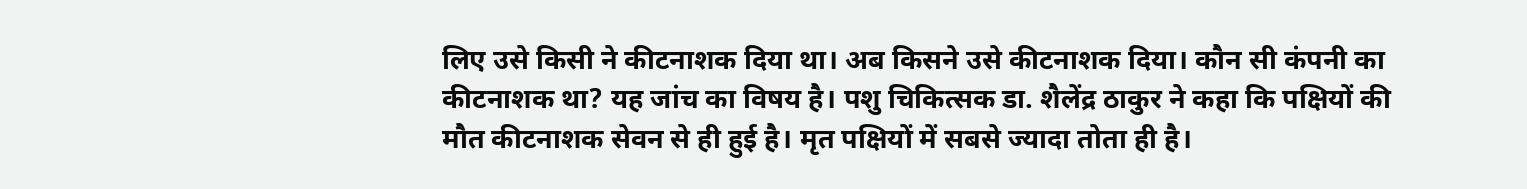लिए उसे किसी ने कीटनाशक दिया था। अब किसने उसे कीटनाशक दिया। कौन सी कंपनी का कीटनाशक था? यह जांच का विषय है। पशु चिकित्सक डा. शैलेंद्र ठाकुर ने कहा कि पक्षियों की मौत कीटनाशक सेवन से ही हुई है। मृत पक्षियों में सबसे ज्यादा तोता ही है।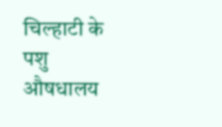चिल्हाटी के पशु औषधालय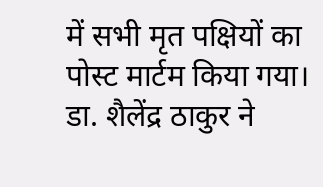में सभी मृत पक्षियों का पोस्ट मार्टम किया गया। डा. शैलेंद्र ठाकुर ने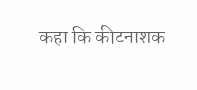कहा कि कीटनाशक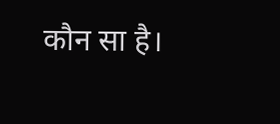कौन सा है।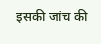इसकी जांच की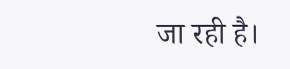जा रही है।